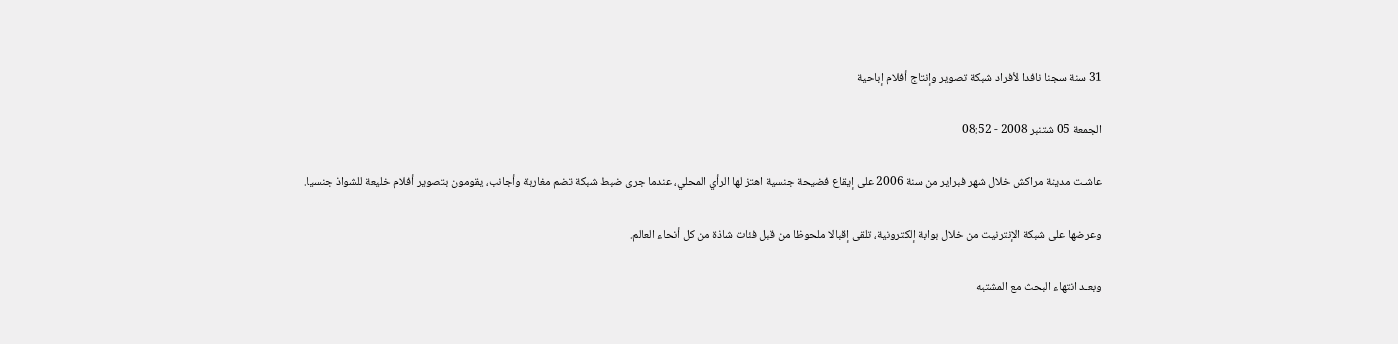31 سنة سجنا نافدا لأفراد شبكة تصوير وإنتاج أفلام إباحية

الجمعة 05 شتنبر 2008 - 08:52

عاشـت مدينة مراكش خلال شهر فبراير من سنة 2006 على إيقاع فضيحة جنسية اهتز لها الرأي المحلي، عندما جرى ضبط شبكة تضم مغاربة وأجانب، يقومون بتصوير أفلام خليعة للشواذ جنسيا.

وعرضها على شبكة الإنترنيت من خلال بوابة إلكترونية، تلقى إقبالا ملحوظا من قبل فئات شاذة من كل أنحاء العالم.

وبعـد انتهاء البحث مع المشتبه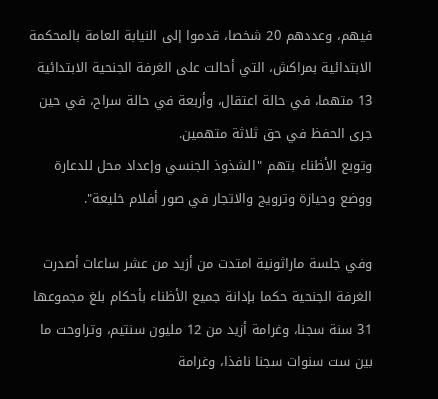فيهم، وعددهم 20 شخصا، قدموا إلى النيابة العامة بالمحكمة الابتدائية بمراكش، التي أحالت على الغرفة الجنحية الابتدائية 13 متهما، في حالة اعتقال، وأربعة في حالة سراح، في حين جرى الحفظ في حق ثلاثة متهمين.
وتوبع الأظناء بتهم "الشذوذ الجنسي وإعداد محل للدعارة ووضع وحيازة وترويج والاتجار في صور أفلام خليعة".

وفي جلسة ماراثونية امتدت من أزيد من عشر ساعات أصدرت الغرفة الجنحية حكما بإدانة جميع الأظناء بأحكام بلغ مجموعها 31 سنة سجنا، وغرامة أزيد من 12 مليون سنتيم، وتراوحت ما بين ست سنوات سجنا نافذا، وغرامة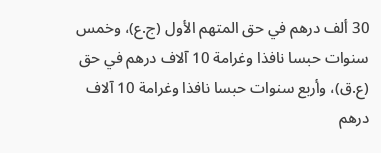30 ألف درهم في حق المتهم الأول (ج.ع)، وخمس سنوات حبسا نافذا وغرامة 10 آلاف درهم في حق (ع.ق)، وأربع سنوات حبسا نافذا وغرامة 10 آلاف درهم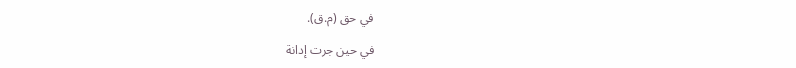في حق (م.ق).

في حين جرت إدانة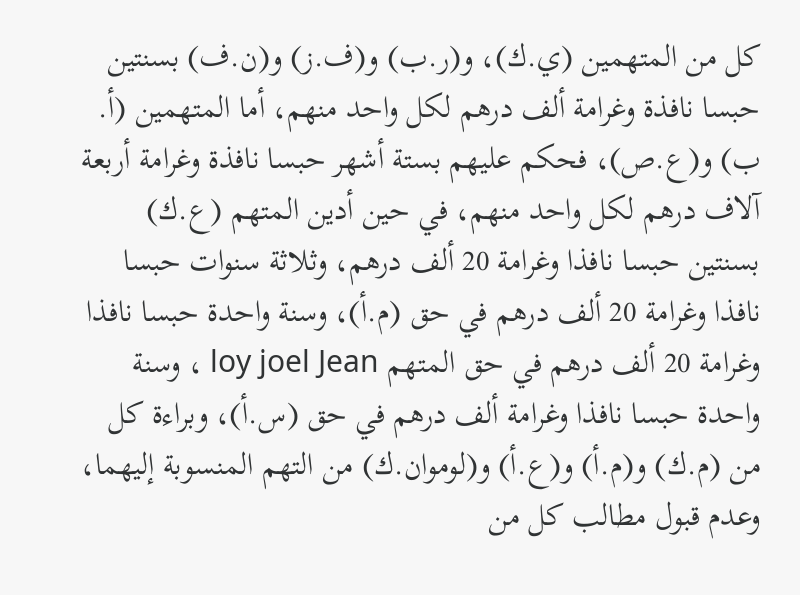كل من المتهمين (ي.ك)، و(ر.ب) و(ف.ز) و(ن.ف) بسنتين حبسا نافذة وغرامة ألف درهم لكل واحد منهم، أما المتهمين (أ. ب) و(ع.ص)، فحكم عليهم بستة أشهر حبسا نافذة وغرامة أربعة آلاف درهم لكل واحد منهم، في حين أدين المتهم (ع.ك) بسنتين حبسا نافذا وغرامة 20 ألف درهم، وثلاثة سنوات حبسا نافذا وغرامة 20 ألف درهم في حق (م.أ)، وسنة واحدة حبسا نافذا وغرامة 20 ألف درهم في حق المتهم loy joel Jean ، وسنة واحدة حبسا نافذا وغرامة ألف درهم في حق (س.أ)، وبراءة كل من (م.ك) و(م.أ) و(ع.أ) و(لوموان.ك) من التهم المنسوبة إليهما، وعدم قبول مطالب كل من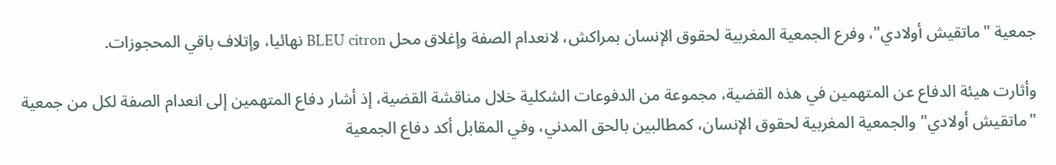جمعية "ماتقيش أولادي"، وفرع الجمعية المغربية لحقوق الإنسان بمراكش، لانعدام الصفة وإغلاق محل BLEU citron نهائيا، وإتلاف باقي المحجوزات.

وأثارت هيئة الدفاع عن المتهمين في هذه القضية، مجموعة من الدفوعات الشكلية خلال مناقشة القضية، إذ أشار دفاع المتهمين إلى انعدام الصفة لكل من جمعية "ماتقيش أولادي" والجمعية المغربية لحقوق الإنسان، كمطالبين بالحق المدني، وفي المقابل أكد دفاع الجمعية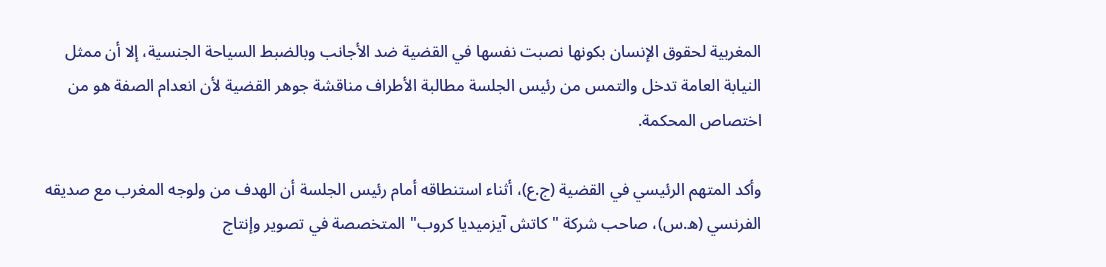المغربية لحقوق الإنسان بكونها نصبت نفسها في القضية ضد الأجانب وبالضبط السياحة الجنسية، إلا أن ممثل النيابة العامة تدخل والتمس من رئيس الجلسة مطالبة الأطراف مناقشة جوهر القضية لأن انعدام الصفة هو من اختصاص المحكمة.

وأكد المتهم الرئيسي في القضية (ج.ع)، أثناء استنطاقه أمام رئيس الجلسة أن الهدف من ولوجه المغرب مع صديقه الفرنسي (ه.س)، صاحب شركة "كاتش آيزميديا كروب" المتخصصة في تصوير وإنتاج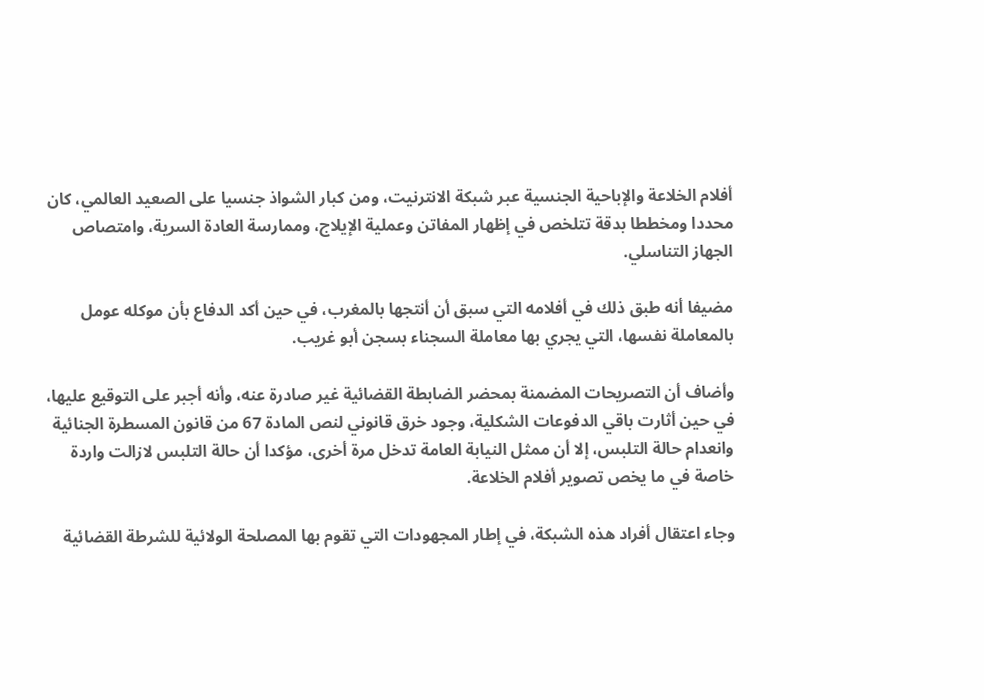أفلام الخلاعة والإباحية الجنسية عبر شبكة الانترنيت، ومن كبار الشواذ جنسيا على الصعيد العالمي، كان محددا ومخططا بدقة تتلخص في إظهار المفاتن وعملية الإيلاج، وممارسة العادة السرية، وامتصاص الجهاز التناسلي.

مضيفا أنه طبق ذلك في أفلامه التي سبق أن أنتجها بالمغرب، في حين أكد الدفاع بأن موكله عومل بالمعاملة نفسها، التي يجري بها معاملة السجناء بسجن أبو غريب.

وأضاف أن التصريحات المضمنة بمحضر الضابطة القضائية غير صادرة عنه، وأنه أجبر على التوقيع عليها، في حين أثارت باقي الدفوعات الشكلية، وجود خرق قانوني لنص المادة 67 من قانون المسطرة الجنائية وانعدام حالة التلبس، إلا أن ممثل النيابة العامة تدخل مرة أخرى، مؤكدا أن حالة التلبس لازالت واردة خاصة في ما يخص تصوير أفلام الخلاعة.

وجاء اعتقال أفراد هذه الشبكة، في إطار المجهودات التي تقوم بها المصلحة الولائية للشرطة القضائية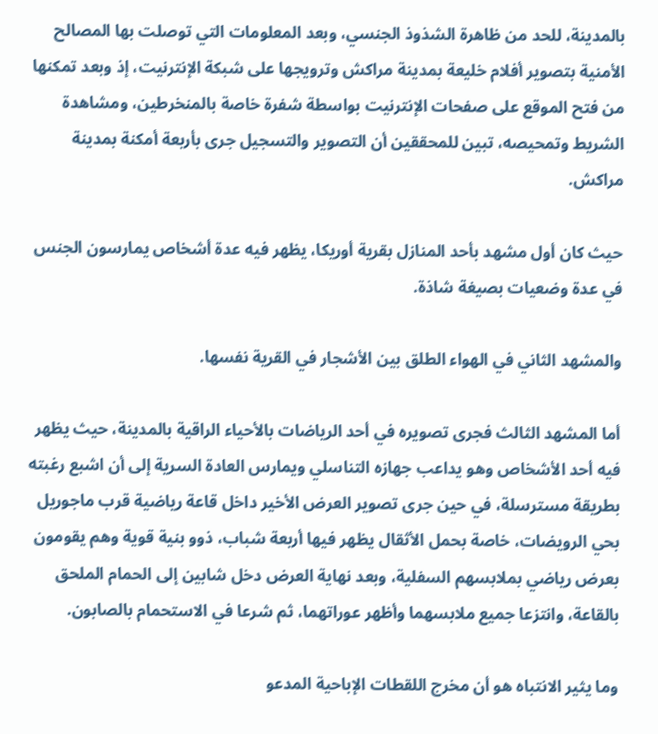بالمدينة، للحد من ظاهرة الشذوذ الجنسي، وبعد المعلومات التي توصلت بها المصالح الأمنية بتصوير أفلام خليعة بمدينة مراكش وترويجها على شبكة الإنترنيت، إذ وبعد تمكنها من فتح الموقع على صفحات الإنترنيت بواسطة شفرة خاصة بالمنخرطين، ومشاهدة الشريط وتمحيصه، تبين للمحققين أن التصوير والتسجيل جرى بأربعة أمكنة بمدينة مراكش.

حيث كان أول مشهد بأحد المنازل بقرية أوريكا، يظهر فيه عدة أشخاص يمارسون الجنس في عدة وضعيات بصيغة شاذة.

والمشهد الثاني في الهواء الطلق بين الأشجار في القرية نفسها.

أما المشهد الثالث فجرى تصويره في أحد الرياضات بالأحياء الراقية بالمدينة، حيث يظهر فيه أحد الأشخاص وهو يداعب جهازه التناسلي ويمارس العادة السرية إلى أن اشبع رغبته بطريقة مسترسلة، في حين جرى تصوير العرض الأخير داخل قاعة رياضية قرب ماجوريل بحي الرويضات، خاصة بحمل الأثقال يظهر فيها أربعة شباب، ذوو بنية قوية وهم يقومون بعرض رياضي بملابسهم السفلية، وبعد نهاية العرض دخل شابين إلى الحمام الملحق بالقاعة، وانتزعا جميع ملابسهما وأظهر عوراتهما، ثم شرعا في الاستحمام بالصابون.

وما يثير الانتباه هو أن مخرج اللقطات الإباحية المدعو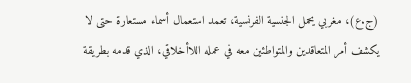(ج.ع)، مغربي يحمل الجنسية الفرنسية، تعمد استعمال أسماء مستعارة حتى لا يكشف أمر المتعاقدين والمتواطئين معه في عمله اللاأخلاقي، الذي قدمه بطريقة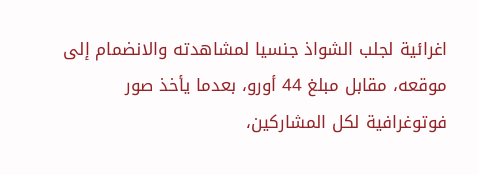اغرائية لجلب الشواذ جنسيا لمشاهدته والانضمام إلى موقعه، مقابل مبلغ 44 أورو، بعدما يأخذ صور فوتوغرافية لكل المشاركين،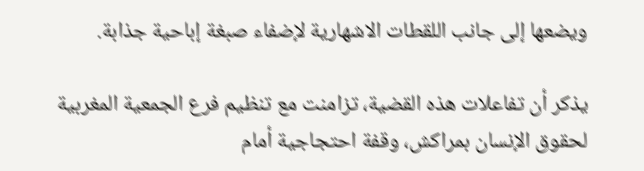ويضعها إلى جانب اللقطات الاشهارية لإضفاء صبغة إباحية جذابة.

يذكر أن تفاعلات هذه القضية، تزامنت مع تنظيم فرع الجمعية المغربية لحقوق الإنسان بمراكش، وقفة احتجاجية أمام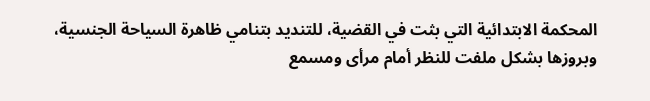المحكمة الابتدائية التي بثت في القضية، للتنديد بتنامي ظاهرة السياحة الجنسية، وبروزها بشكل ملفت للنظر أمام مرأى ومسمع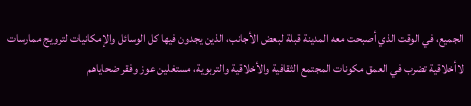الجميع، في الوقت الذي أصبحت معه المدينة قبلة لبعض الأجانب، الذين يجدون فيها كل الوسائل والإمكانيات لترويج ممارسات لاأخلاقية تضرب في العمق مكونات المجتمع الثقافية والأخلاقية والتربوية، مستغلين عوز وفقر ضحاياهم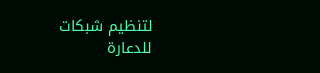لتنظيم شبكات للدعارة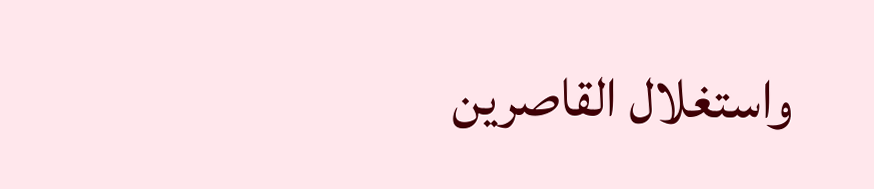واستغلال القاصرين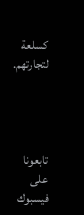كسلعة لتجارتهم.




تابعونا على فيسبوك